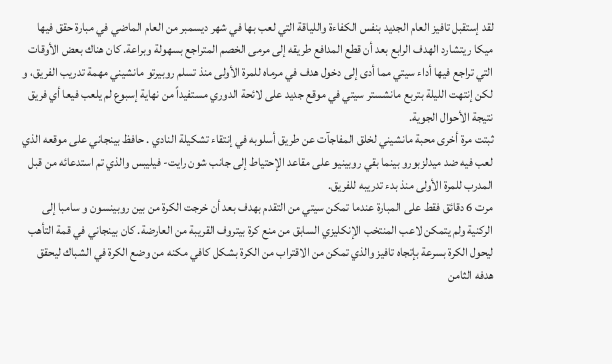لقد إستقبل تافيز العام الجديد بنفس الكفاءة واللياقة التي لعب بها في شهر ديسمبر من العام الماضي في مبارة حقق فيها ميكا ريتشارد الهدف الرابع بعد أن قطع المدافع طريقه إلى مرمى الخصم المتراجع بسهولة وبراعة. كان هناك بعض الأوقات التي تراجع فيها أداء سيتي مما أدى إلى دخول هدف في مرماه للمرة الأولى منذ تسلم روبيرتو مانشيني مهمة تدريب الفريق، و لكن إنتهت الليلة بتربع مانشستر سيتي في موقع جديد على لائحة الدوري مستفيداً من نهاية إسبوع لم يلعب فيعا أي فريق نتيجة الأحوال الجوية.
ثبتت مرة أخرى محبة مانشيني لخلق المفاجآت عن طريق أسلوبه في إنتقاء تشكيلة النادي . حافظ بينجاني على موقعه الذي لعب فيه ضد ميدلزبورو بينما بقي روبينيو على مقاعد الإحتياط إلى جانب شون رايت- فيليبس والذي تم استدعائه من قبل المدرب للمرة الأولى منذ بدء تدريبه للفريق.
مرت 6 دقائق فقط على المبارة عندما تمكن سيتي من التقدم بهدف بعد أن خرجت الكرة من بين روبينسون و سامبا إلى الركنية ولم يتمكن لاعب المنتخب الإنكليزي السابق من منع كرة بيتروف القريبة من العارضة. كان بينجاني في قمة التأهب ليحول الكرة بسرعة بإتجاه تافيز والذي تمكن من الاقتراب من الكرة بشكل كافي مكنه من وضع الكرة في الشباك ليحقق هدفه الثامن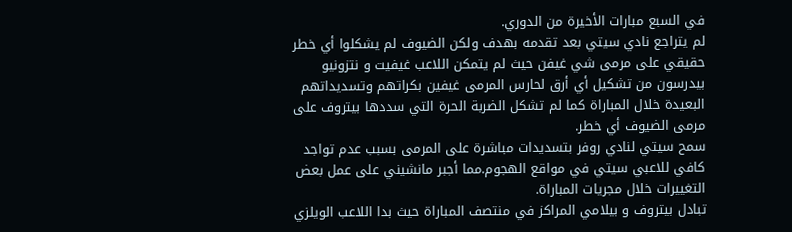في السبع مبارات الأخيرة من الدوري.
لم يتراجع نادي سيتي بعد تقدمه بهدف ولكن الضيوف لم يشكلوا أي خطر حقيقي على مرمى شي غيفن حيث لم يتمكن اللاعب غيفيت و نتزونيو بيدرسون من تشكيل أي أرق لحارس المرمى غيفين بكراتهم وتسديداتهم البعيدة خلال المباراة كما لم تشكل الضربة الحرة التي سددها بيتروف على مرمى الضيوف أي خطر.
سمح سيتي لنادي روفر بتسديدات مباشرة على المرمى بسبب عدم تواجد كافي للاعبي سيتي في مواقع الهجوم.مما أجبر مانشيني على عمل بعض التغييرات خلال مجريات المباراة.
تبادل بيتروف و بيلامي المراكز في منتصف المباراة حيث بدا اللاعب الويلزي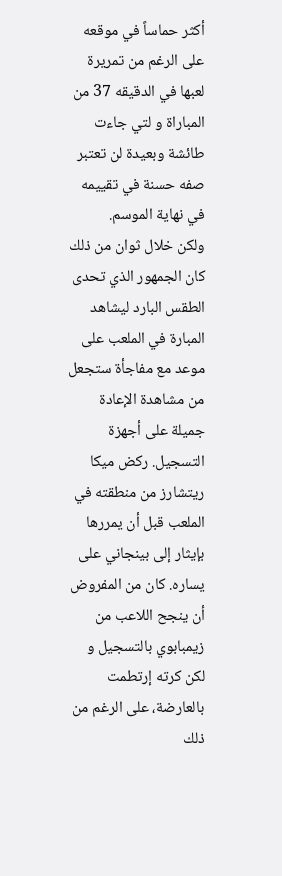أكثر حماساً في موقعه على الرغم من تمريرة لعبها في الدقيقه 37 من المباراة و لتي جاءت طائشة وبعيدة لن تعتبر صفه حسنة في تقييمه في نهاية الموسم.
ولكن خلال ثوان من ذلك كان الجمهور الذي تحدى الطقس البارد ليشاهد المبارة في الملعب على موعد مع مفاجأة ستجعل من مشاهدة الإعادة جميلة على أجهزة التسجيل. ركض ميكا ريتشارز من منطقته في الملعب قبل أن يمررها بإيثار إلى بينجاني على يساره. كان من المفروض أن ينجح اللاعب من زيمبابوي بالتسجيل و لكن كرته إرتطمت بالعارضة، على الرغم من ذلك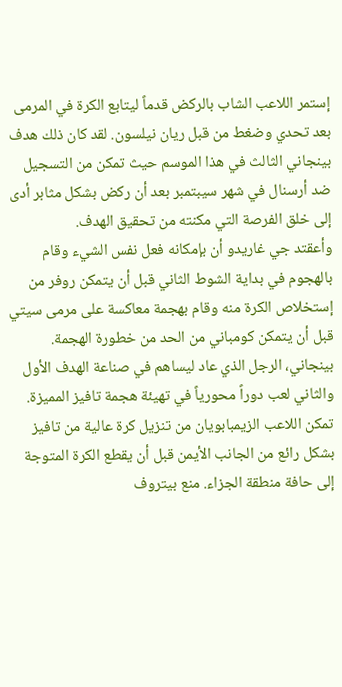إستمر اللاعب الشاب بالركض قدماً ليتابع الكرة في المرمى بعد تحدي وضغط من قبل ريان نيلسون. لقد كان ذلك هدف بينجاني الثالث في هذا الموسم حيث تمكن من التسجيل ضد أرسنال في شهر سيبتمبر بعد أن ركض بشكل مثابر أدى إلى خلق الفرصة التي مكنته من تحقيق الهدف.
وأعقتد جي غاريدو أن بإمكانه فعل نفس الشيء وقام بالهجوم في بداية الشوط الثاني قبل أن يتمكن روفر من إستخلاص الكرة منه وقام بهجمة معاكسة على مرمى سيتي قبل أن يتمكن كومباني من الحد من خطورة الهجمة.
بينجاني، الرجل الذي عاد ليساهم في صناعة الهدف الأول والثاني لعب دوراً محورياً في تهيئة هجمة تافيز المميزة. تمكن اللاعب الزيمبابويان من تنزيل كرة عالية من تافيز بشكل رائع من الجانب الأيمن قبل أن يقطع الكرة المتوجة إلى حافة منطقة الجزاء. منع بيتروف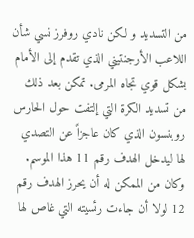من التسديد و لكن نادي روفرز نسي شأن اللاعب الأرجنتيني الذي تقدم إلى الأمام بشكل قوي تجاه المرمى. تمكن بعد ذلك من تسديد الكرة التي إلتفت حول الحارس روبنسون الذي كان عاجزاً عن التصدي لها ليدخل الهدف رقم 11 هذا الموسم. وكان من الممكن له أن يحرز الهدف رقم 12 لولا أن جاءت رئسيته التي غاص لها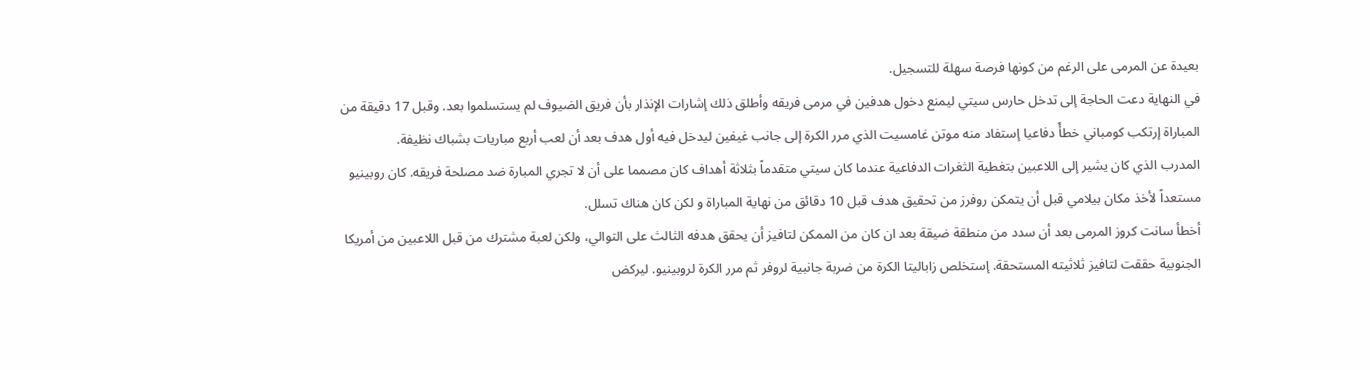بعيدة عن المرمى على الرغم من كونها فرصة سهلة للتسجيل.
في النهاية دعت الحاجة إلى تدخل حارس سيتي ليمنع دخول هدفين في مرمى فريقه وأطلق ذلك إشارات الإنذار بأن فريق الضيوف لم يستسلموا بعد. وقبل 17 دقيقة من المباراة إرتكب كومباني خطأً دفاعيا إستفاد منه موتن غامسيت الذي مرر الكرة إلى جانب غيفين ليدخل فيه أول هدف بعد أن لعب أربع مباريات بشباك نظيفة.
المدرب الذي كان يشير إلى اللاعبين بتغطية الثغرات الدفاعية عندما كان سيتي متقدماً بثلاثة أهداف كان مصمما على أن لا تجري المبارة ضد مصلحة فريقه. كان روبينيو مستعداً لأخذ مكان بيلامي قبل أن يتمكن روفرز من تحقيق هدف قبل 10 دقائق من نهاية المباراة و لكن كان هناك تسلل.
أخطأ سانت كروز المرمى بعد أن سدد من منطقة ضيقة بعد ان كان من الممكن لتافيز أن يحقق هدفه الثالث على التوالي، ولكن لعبة مشترك من قبل اللاعبين من أمريكا الجنوبية حققت لتافيز ثلاثيته المستحقة. إستخلص زاباليتا الكرة من ضربة جانبية لروفر ثم مرر الكرة لروبينيو. ليركض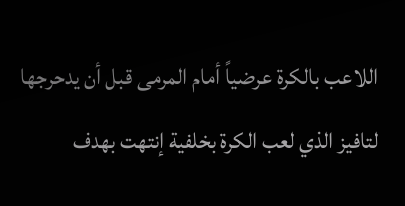اللاعب بالكرة عرضياً أمام المرمى قبل أن يدحرجها لتافيز الذي لعب الكرة بخلفية إنتهت بهدف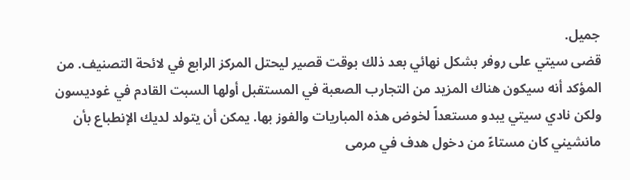جميل.
قضى سيتي على روفر بشكل نهائي بعد ذلك بوقت قصير ليحتل المركز الرابع في لائحة التصنيف. من المؤكد أنه سيكون هناك المزيد من التجارب الصعبة في المستقبل أولها السبت القادم في غوديسون ولكن نادي سيتي يبدو مستعداً لخوض هذه المباريات والفوز بها. يمكن أن يتولد لديك الإنطباع بأن مانشيني كان مستاءً من دخول هدف في مرمى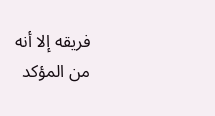فريقه إلا أنه من المؤكد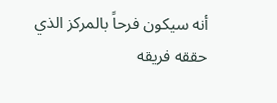أنه سيكون فرحاً بالمركز الذي حققه فريقه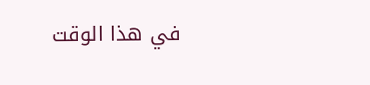في هذا الوقت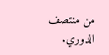من منتصف الدوري.